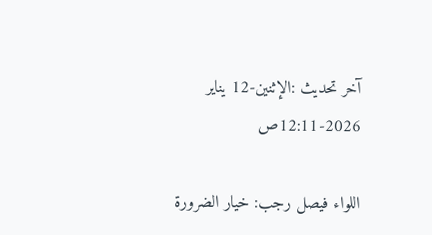آخر تحديث :الإثنين-12 يناير 2026-12:11ص

اللواء فيصل رجب: خيار الضرورة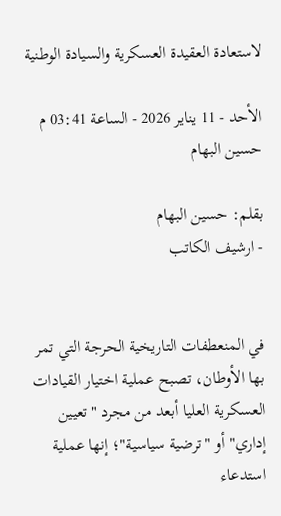لاستعادة العقيدة العسكرية والسيادة الوطنية

الأحد - 11 يناير 2026 - الساعة 03:41 م
حسين البهام

بقلم: حسين البهام
- ارشيف الكاتب


في المنعطفات التاريخية الحرجة التي تمر بها الأوطان، تصبح عملية اختيار القيادات العسكرية العليا أبعد من مجرد "تعيين إداري" أو "ترضية سياسية"؛ إنها عملية استدعاء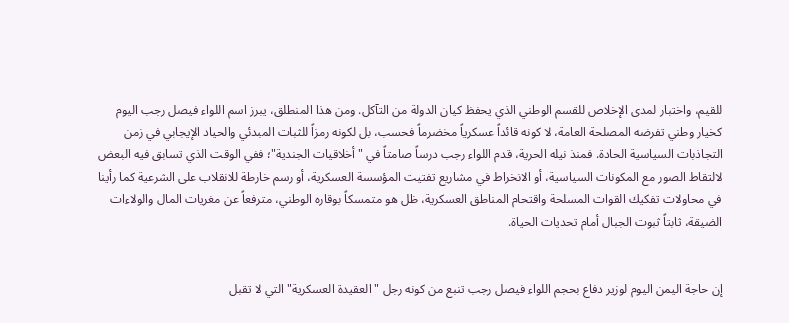للقيم، واختبار لمدى الإخلاص للقسم الوطني الذي يحفظ كيان الدولة من التآكل. ومن هذا المنطلق، يبرز اسم اللواء فيصل رجب اليوم كخيار وطني تفرضه المصلحة العامة، لا كونه قائداً عسكرياً مخضرماً فحسب، بل لكونه رمزاً للثبات المبدئي والحياد الإيجابي في زمن التجاذبات السياسية الحادة. فمنذ نيله الحرية، قدم اللواء رجب درساً صامتاً في "أخلاقيات الجندية"؛ ففي الوقت الذي تسابق فيه البعض لالتقاط الصور مع المكونات السياسية، أو الانخراط في مشاريع تفتيت المؤسسة العسكرية، أو رسم خارطة للانقلاب على الشرعية كما رأينا في محاولات تفكيك القوات المسلحة واقتحام المناطق العسكرية، ظل هو متمسكاً بوقاره الوطني، مترفعاً عن مغريات المال والولاءات الضيقة، ثابتاً ثبوت الجبال أمام تحديات الحياة.


إن حاجة اليمن اليوم لوزير دفاع بحجم اللواء فيصل رجب تنبع من كونه رجل "العقيدة العسكرية" التي لا تقبل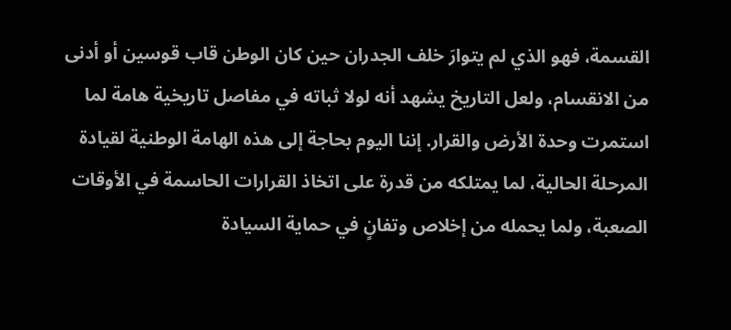القسمة، فهو الذي لم يتوارَ خلف الجدران حين كان الوطن قاب قوسين أو أدنى من الانقسام، ولعل التاريخ يشهد أنه لولا ثباته في مفاصل تاريخية هامة لما استمرت وحدة الأرض والقرار. إننا اليوم بحاجة إلى هذه الهامة الوطنية لقيادة المرحلة الحالية، لما يمتلكه من قدرة على اتخاذ القرارات الحاسمة في الأوقات الصعبة، ولما يحمله من إخلاص وتفانٍ في حماية السيادة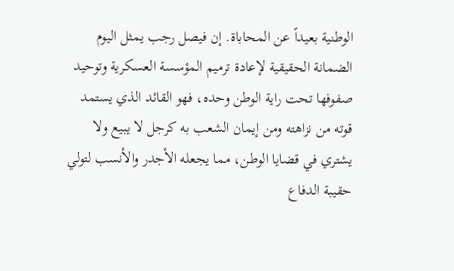الوطنية بعيداً عن المحاباة. إن فيصل رجب يمثل اليوم الضمانة الحقيقية لإعادة ترميم المؤسسة العسكرية وتوحيد صفوفها تحت راية الوطن وحده، فهو القائد الذي يستمد قوته من نزاهته ومن إيمان الشعب به كرجل لا يبيع ولا يشتري في قضايا الوطن، مما يجعله الأجدر والأنسب لتولي حقيبة الدفاع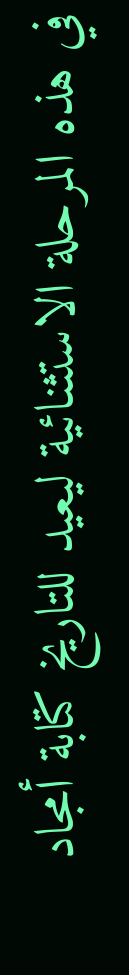في هذه المرحلة الاستثنائية ليعيد للتاريخ كتابة أمجاد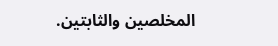المخلصين والثابتين.